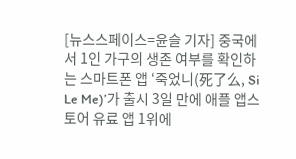[뉴스스페이스=윤슬 기자] 중국에서 1인 가구의 생존 여부를 확인하는 스마트폰 앱 ‘죽었니(死了么, Si Le Me)’가 출시 3일 만에 애플 앱스토어 유료 앱 1위에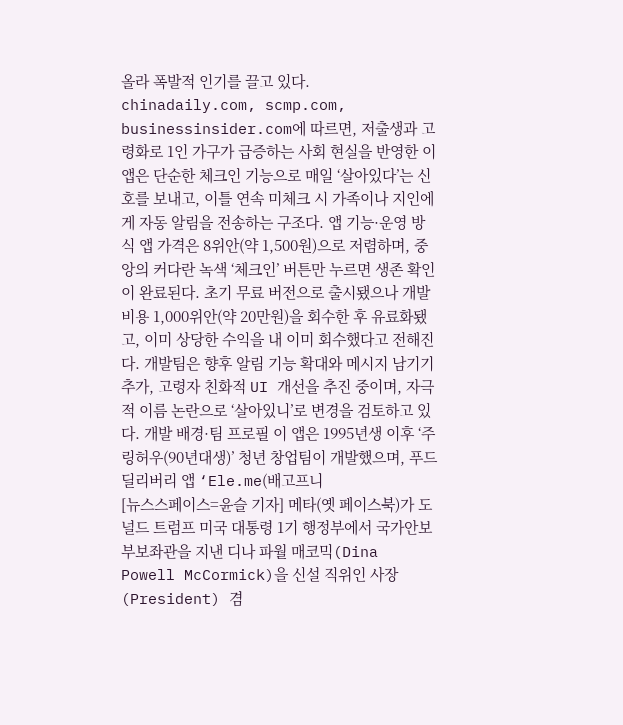올라 폭발적 인기를 끌고 있다. chinadaily.com, scmp.com, businessinsider.com에 따르면, 저출생과 고령화로 1인 가구가 급증하는 사회 현실을 반영한 이 앱은 단순한 체크인 기능으로 매일 ‘살아있다’는 신호를 보내고, 이틀 연속 미체크 시 가족이나 지인에게 자동 알림을 전송하는 구조다. 앱 기능·운영 방식 앱 가격은 8위안(약 1,500원)으로 저렴하며, 중앙의 커다란 녹색 ‘체크인’ 버튼만 누르면 생존 확인이 완료된다. 초기 무료 버전으로 출시됐으나 개발 비용 1,000위안(약 20만원)을 회수한 후 유료화됐고, 이미 상당한 수익을 내 이미 회수했다고 전해진다. 개발팀은 향후 알림 기능 확대와 메시지 남기기 추가, 고령자 친화적 UI 개선을 추진 중이며, 자극적 이름 논란으로 ‘살아있니’로 변경을 검토하고 있다. 개발 배경·팀 프로필 이 앱은 1995년생 이후 ‘주링허우(90년대생)’ 청년 창업팀이 개발했으며, 푸드 딜리버리 앱 ‘Ele.me(배고프니
[뉴스스페이스=윤슬 기자] 메타(옛 페이스북)가 도널드 트럼프 미국 대통령 1기 행정부에서 국가안보 부보좌관을 지낸 디나 파월 매코믹(Dina Powell McCormick)을 신설 직위인 사장(President) 겸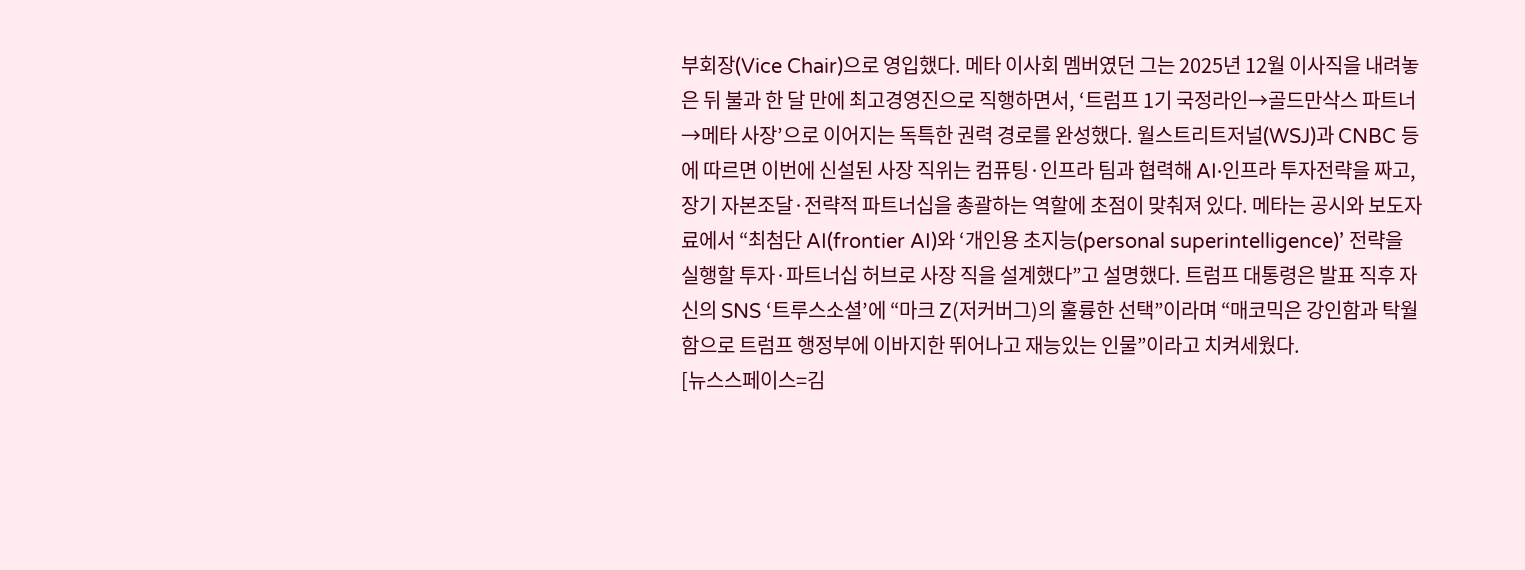부회장(Vice Chair)으로 영입했다. 메타 이사회 멤버였던 그는 2025년 12월 이사직을 내려놓은 뒤 불과 한 달 만에 최고경영진으로 직행하면서, ‘트럼프 1기 국정라인→골드만삭스 파트너→메타 사장’으로 이어지는 독특한 권력 경로를 완성했다. 월스트리트저널(WSJ)과 CNBC 등에 따르면 이번에 신설된 사장 직위는 컴퓨팅·인프라 팀과 협력해 AI·인프라 투자전략을 짜고, 장기 자본조달·전략적 파트너십을 총괄하는 역할에 초점이 맞춰져 있다. 메타는 공시와 보도자료에서 “최첨단 AI(frontier AI)와 ‘개인용 초지능(personal superintelligence)’ 전략을 실행할 투자·파트너십 허브로 사장 직을 설계했다”고 설명했다. 트럼프 대통령은 발표 직후 자신의 SNS ‘트루스소셜’에 “마크 Z(저커버그)의 훌륭한 선택”이라며 “매코믹은 강인함과 탁월함으로 트럼프 행정부에 이바지한 뛰어나고 재능있는 인물”이라고 치켜세웠다.
[뉴스스페이스=김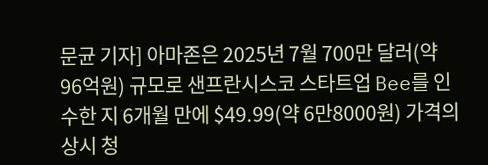문균 기자] 아마존은 2025년 7월 700만 달러(약 96억원) 규모로 샌프란시스코 스타트업 Bee를 인수한 지 6개월 만에 $49.99(약 6만8000원) 가격의 상시 청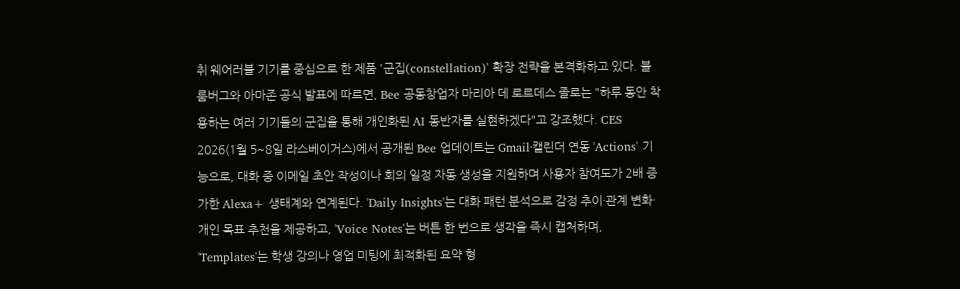취 웨어러블 기기를 중심으로 한 제품 '군집(constellation)' 확장 전략을 본격화하고 있다. 블룸버그와 아마존 공식 발표에 따르면, Bee 공동창업자 마리아 데 로르데스 졸로는 "하루 동안 착용하는 여러 기기들의 군집을 통해 개인화된 AI 동반자를 실현하겠다"고 강조했다. CES 2026(1월 5~8일 라스베이거스)에서 공개된 Bee 업데이트는 Gmail·캘린더 연동 'Actions' 기능으로, 대화 중 이메일 초안 작성이나 회의 일정 자동 생성을 지원하며 사용자 참여도가 2배 증가한 Alexa+ 생태계와 연계된다. 'Daily Insights'는 대화 패턴 분석으로 감정 추이·관계 변화·개인 목표 추천을 제공하고, 'Voice Notes'는 버튼 한 번으로 생각을 즉시 캡처하며, 'Templates'는 학생 강의나 영업 미팅에 최적화된 요약 형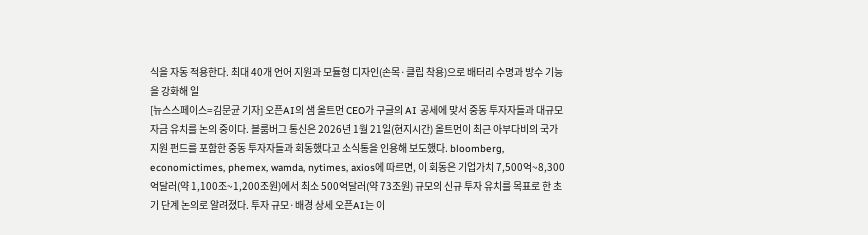식을 자동 적용한다. 최대 40개 언어 지원과 모듈형 디자인(손목·클립 착용)으로 배터리 수명과 방수 기능을 강화해 일
[뉴스스페이스=김문균 기자] 오픈AI의 샘 올트먼 CEO가 구글의 AI 공세에 맞서 중동 투자자들과 대규모 자금 유치를 논의 중이다. 블룸버그 통신은 2026년 1월 21일(현지시간) 올트먼이 최근 아부다비의 국가 지원 펀드를 포함한 중동 투자자들과 회동했다고 소식통을 인용해 보도했다. bloomberg, economictimes, phemex, wamda, nytimes, axios에 따르면, 이 회동은 기업가치 7,500억~8,300억달러(약 1,100조~1,200조원)에서 최소 500억달러(약 73조원) 규모의 신규 투자 유치를 목표로 한 초기 단계 논의로 알려졌다. 투자 규모·배경 상세 오픈AI는 이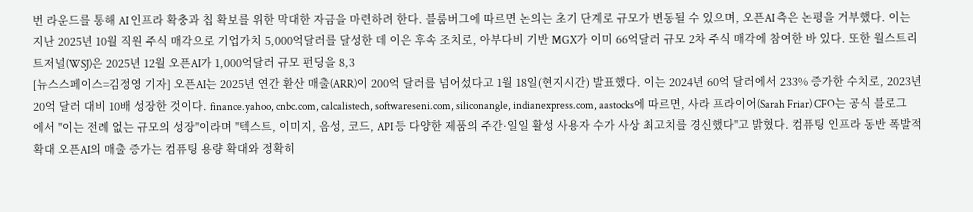번 라운드를 통해 AI 인프라 확충과 칩 확보를 위한 막대한 자금을 마련하려 한다. 블룸버그에 따르면 논의는 초기 단계로 규모가 변동될 수 있으며, 오픈AI 측은 논평을 거부했다. 이는 지난 2025년 10월 직원 주식 매각으로 기업가치 5,000억달러를 달성한 데 이은 후속 조치로, 아부다비 기반 MGX가 이미 66억달러 규모 2차 주식 매각에 참여한 바 있다. 또한 월스트리트저널(WSJ)은 2025년 12월 오픈AI가 1,000억달러 규모 펀딩을 8,3
[뉴스스페이스=김정영 기자] 오픈AI는 2025년 연간 환산 매출(ARR)이 200억 달러를 넘어섰다고 1월 18일(현지시간) 발표했다. 이는 2024년 60억 달러에서 233% 증가한 수치로, 2023년 20억 달러 대비 10배 성장한 것이다. finance.yahoo, cnbc.com, calcalistech, softwareseni.com, siliconangle, indianexpress.com, aastocks에 따르면, 사라 프라이어(Sarah Friar) CFO는 공식 블로그에서 "이는 전례 없는 규모의 성장"이라며 "텍스트, 이미지, 음성, 코드, API 등 다양한 제품의 주간·일일 활성 사용자 수가 사상 최고치를 경신했다"고 밝혔다. 컴퓨팅 인프라 동반 폭발적 확대 오픈AI의 매출 증가는 컴퓨팅 용량 확대와 정확히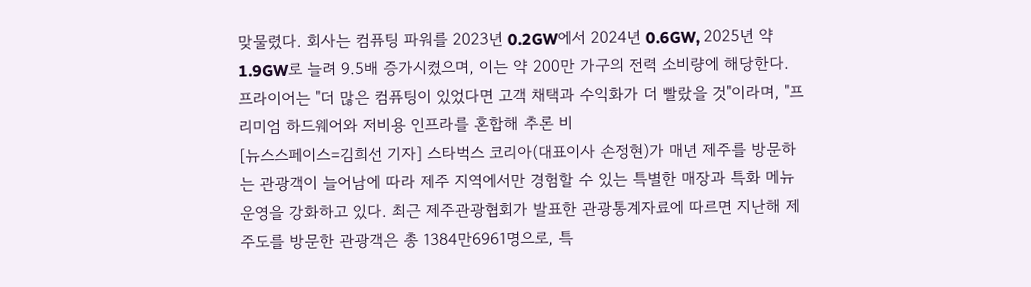맞물렸다. 회사는 컴퓨팅 파워를 2023년 0.2GW에서 2024년 0.6GW, 2025년 약 1.9GW로 늘려 9.5배 증가시켰으며, 이는 약 200만 가구의 전력 소비량에 해당한다. 프라이어는 "더 많은 컴퓨팅이 있었다면 고객 채택과 수익화가 더 빨랐을 것"이라며, "프리미엄 하드웨어와 저비용 인프라를 혼합해 추론 비
[뉴스스페이스=김희선 기자] 스타벅스 코리아(대표이사 손정현)가 매년 제주를 방문하는 관광객이 늘어남에 따라 제주 지역에서만 경험할 수 있는 특별한 매장과 특화 메뉴 운영을 강화하고 있다. 최근 제주관광협회가 발표한 관광통계자료에 따르면 지난해 제주도를 방문한 관광객은 총 1384만6961명으로, 특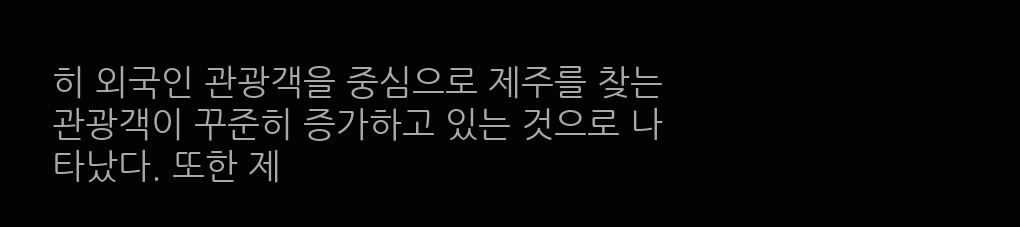히 외국인 관광객을 중심으로 제주를 찾는 관광객이 꾸준히 증가하고 있는 것으로 나타났다. 또한 제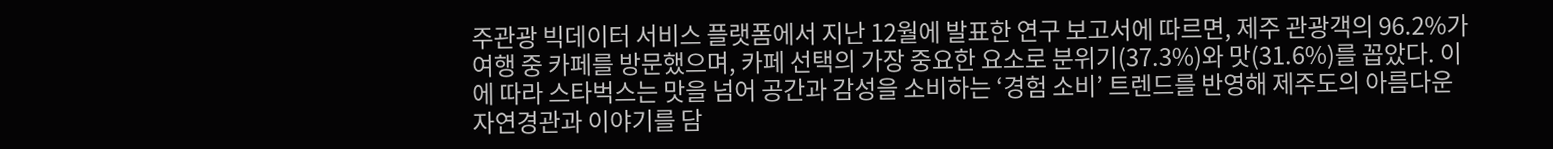주관광 빅데이터 서비스 플랫폼에서 지난 12월에 발표한 연구 보고서에 따르면, 제주 관광객의 96.2%가 여행 중 카페를 방문했으며, 카페 선택의 가장 중요한 요소로 분위기(37.3%)와 맛(31.6%)를 꼽았다. 이에 따라 스타벅스는 맛을 넘어 공간과 감성을 소비하는 ‘경험 소비’ 트렌드를 반영해 제주도의 아름다운 자연경관과 이야기를 담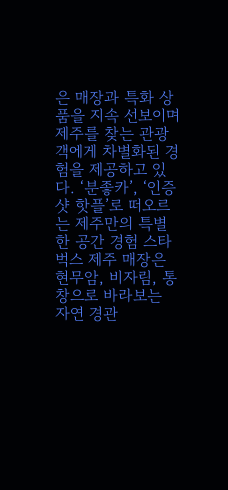은 매장과 특화 상품을 지속 선보이며 제주를 찾는 관광객에게 차별화된 경험을 제공하고 있다. ‘분좋카’, ‘인증샷 핫플’로 떠오르는 제주만의 특별한 공간 경험 스타벅스 제주 매장은 현무암, 비자림, 통창으로 바라보는 자연 경관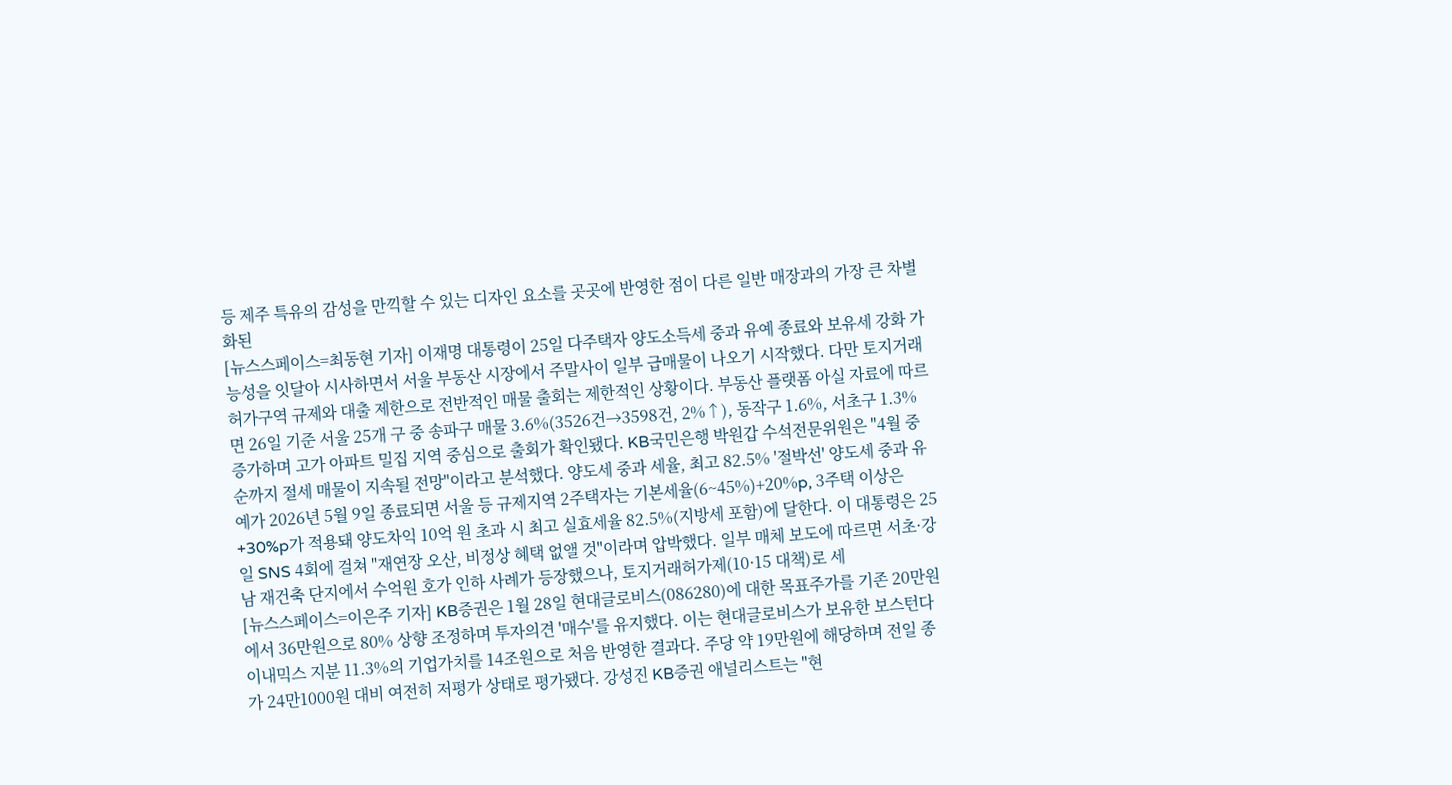등 제주 특유의 감성을 만끽할 수 있는 디자인 요소를 곳곳에 반영한 점이 다른 일반 매장과의 가장 큰 차별화된
[뉴스스페이스=최동현 기자] 이재명 대통령이 25일 다주택자 양도소득세 중과 유예 종료와 보유세 강화 가능성을 잇달아 시사하면서 서울 부동산 시장에서 주말사이 일부 급매물이 나오기 시작했다. 다만 토지거래허가구역 규제와 대출 제한으로 전반적인 매물 출회는 제한적인 상황이다. 부동산 플랫폼 아실 자료에 따르면 26일 기준 서울 25개 구 중 송파구 매물 3.6%(3526건→3598건, 2%↑), 동작구 1.6%, 서초구 1.3% 증가하며 고가 아파트 밀집 지역 중심으로 출회가 확인됐다. KB국민은행 박원갑 수석전문위원은 "4월 중순까지 절세 매물이 지속될 전망"이라고 분석했다. 양도세 중과 세율, 최고 82.5% '절박선' 양도세 중과 유예가 2026년 5월 9일 종료되면 서울 등 규제지역 2주택자는 기본세율(6~45%)+20%p, 3주택 이상은 +30%p가 적용돼 양도차익 10억 원 초과 시 최고 실효세율 82.5%(지방세 포함)에 달한다. 이 대통령은 25일 SNS 4회에 걸쳐 "재연장 오산, 비정상 혜택 없앨 것"이라며 압박했다. 일부 매체 보도에 따르면 서초·강남 재건축 단지에서 수억원 호가 인하 사례가 등장했으나, 토지거래허가제(10·15 대책)로 세
[뉴스스페이스=이은주 기자] KB증권은 1월 28일 현대글로비스(086280)에 대한 목표주가를 기존 20만원에서 36만원으로 80% 상향 조정하며 투자의견 '매수'를 유지했다. 이는 현대글로비스가 보유한 보스턴다이내믹스 지분 11.3%의 기업가치를 14조원으로 처음 반영한 결과다. 주당 약 19만원에 해당하며 전일 종가 24만1000원 대비 여전히 저평가 상태로 평가됐다. 강성진 KB증권 애널리스트는 "현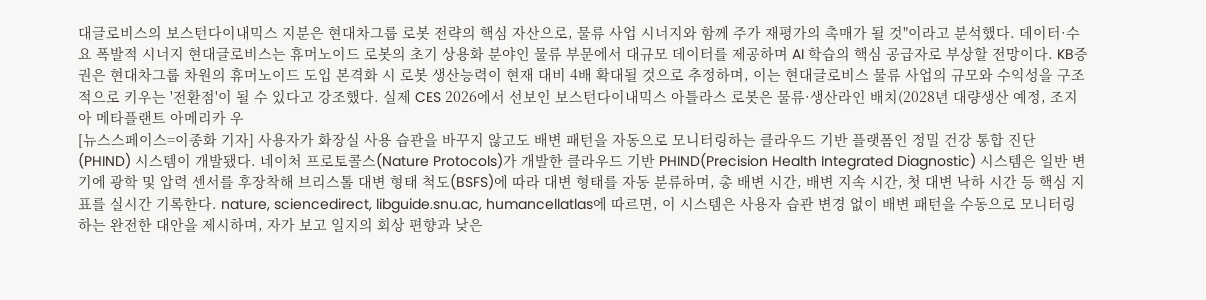대글로비스의 보스턴다이내믹스 지분은 현대차그룹 로봇 전략의 핵심 자산으로, 물류 사업 시너지와 함께 주가 재평가의 촉매가 될 것"이라고 분석했다. 데이터·수요 폭발적 시너지 현대글로비스는 휴머노이드 로봇의 초기 상용화 분야인 물류 부문에서 대규모 데이터를 제공하며 AI 학습의 핵심 공급자로 부상할 전망이다. KB증권은 현대차그룹 차원의 휴머노이드 도입 본격화 시 로봇 생산능력이 현재 대비 4배 확대될 것으로 추정하며, 이는 현대글로비스 물류 사업의 규모와 수익성을 구조적으로 키우는 '전환점'이 될 수 있다고 강조했다. 실제 CES 2026에서 선보인 보스턴다이내믹스 아틀라스 로봇은 물류·생산라인 배치(2028년 대량생산 예정, 조지아 메타플랜트 아메리카 우
[뉴스스페이스=이종화 기자] 사용자가 화장실 사용 습관을 바꾸지 않고도 배변 패턴을 자동으로 모니터링하는 클라우드 기반 플랫폼인 정밀 건강 통합 진단(PHIND) 시스템이 개발됐다. 네이처 프로토콜스(Nature Protocols)가 개발한 클라우드 기반 PHIND(Precision Health Integrated Diagnostic) 시스템은 일반 변기에 광학 및 압력 센서를 후장착해 브리스톨 대변 형태 척도(BSFS)에 따라 대변 형태를 자동 분류하며, 총 배변 시간, 배변 지속 시간, 첫 대변 낙하 시간 등 핵심 지표를 실시간 기록한다. nature, sciencedirect, libguide.snu.ac, humancellatlas에 따르면, 이 시스템은 사용자 습관 변경 없이 배변 패턴을 수동으로 모니터링하는 완전한 대안을 제시하며, 자가 보고 일지의 회상 편향과 낮은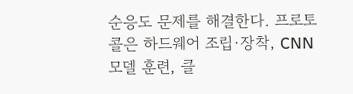순응도 문제를 해결한다. 프로토콜은 하드웨어 조립·장착, CNN 모델 훈련, 클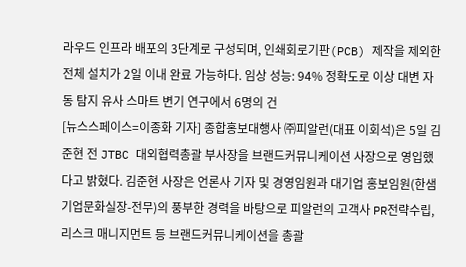라우드 인프라 배포의 3단계로 구성되며, 인쇄회로기판(PCB) 제작을 제외한 전체 설치가 2일 이내 완료 가능하다. 임상 성능: 94% 정확도로 이상 대변 자동 탐지 유사 스마트 변기 연구에서 6명의 건
[뉴스스페이스=이종화 기자] 종합홍보대행사 ㈜피알런(대표 이회석)은 5일 김준현 전 JTBC 대외협력총괄 부사장을 브랜드커뮤니케이션 사장으로 영입했다고 밝혔다. 김준현 사장은 언론사 기자 및 경영임원과 대기업 홍보임원(한샘 기업문화실장-전무)의 풍부한 경력을 바탕으로 피알런의 고객사 PR전략수립, 리스크 매니지먼트 등 브랜드커뮤니케이션을 총괄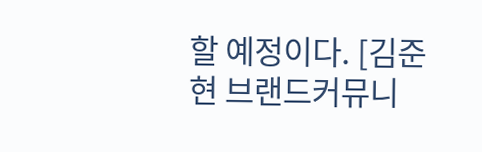할 예정이다. [김준현 브랜드커뮤니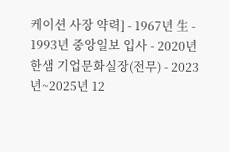케이션 사장 약력] - 1967년 生 - 1993년 중앙일보 입사 - 2020년 한샘 기업문화실장(전무) - 2023년~2025년 12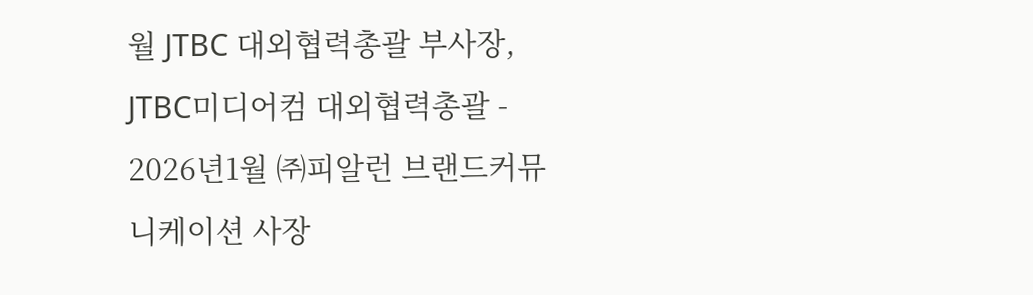월 JTBC 대외협력총괄 부사장, JTBC미디어컴 대외협력총괄 - 2026년1월 ㈜피알런 브랜드커뮤니케이션 사장